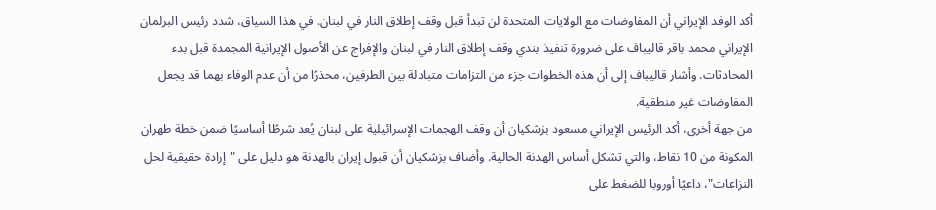أكد الوفد الإيراني أن المفاوضات مع الولايات المتحدة لن تبدأ قبل وقف إطلاق النار في لبنان. في هذا السياق، شدد رئيس البرلمان الإيراني محمد باقر قاليباف على ضرورة تنفيذ بندي وقف إطلاق النار في لبنان والإفراج عن الأصول الإيرانية المجمدة قبل بدء المحادثات. وأشار قاليباف إلى أن هذه الخطوات جزء من التزامات متبادلة بين الطرفين، محذرًا من أن عدم الوفاء بهما قد يجعل المفاوضات غير منطقية.
من جهة أخرى، أكد الرئيس الإيراني مسعود بزشكيان أن وقف الهجمات الإسرائيلية على لبنان يُعد شرطًا أساسيًا ضمن خطة طهران المكونة من 10 نقاط، والتي تشكل أساس الهدنة الحالية. وأضاف بزشكيان أن قبول إيران بالهدنة هو دليل على "إرادة حقيقية لحل النزاعات"، داعيًا أوروبا للضغط على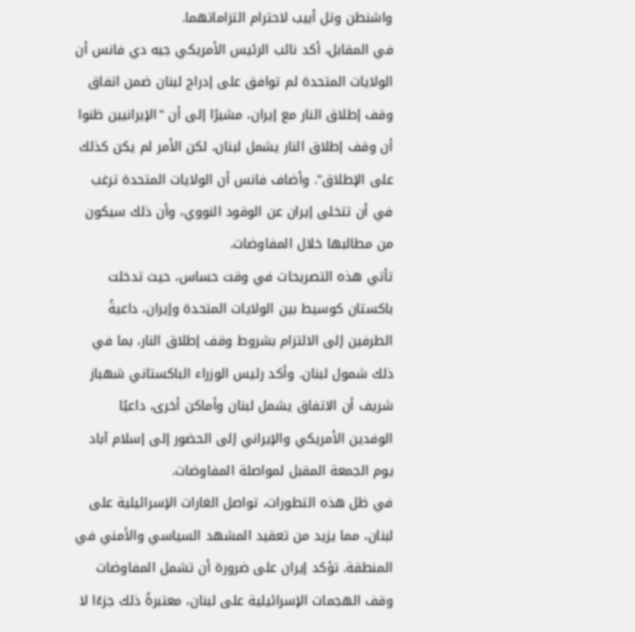واشنطن وتل أبيب لاحترام التزاماتهما.
في المقابل، أكد نائب الرئيس الأمريكي جيه دي فانس أن الولايات المتحدة لم توافق على إدراج لبنان ضمن اتفاق وقف إطلاق النار مع إيران، مشيرًا إلى أن "الإيرانيين ظنوا أن وقف إطلاق النار يشمل لبنان، لكن الأمر لم يكن كذلك على الإطلاق". وأضاف فانس أن الولايات المتحدة ترغب في أن تتخلى إيران عن الوقود النووي، وأن ذلك سيكون من مطالبها خلال المفاوضات.
تأتي هذه التصريحات في وقت حساس، حيث تدخلت باكستان كوسيط بين الولايات المتحدة وإيران، داعيةً الطرفين إلى الالتزام بشروط وقف إطلاق النار، بما في ذلك شمول لبنان. وأكد رئيس الوزراء الباكستاني شهباز شريف أن الاتفاق يشمل لبنان وأماكن أخرى، داعيًا الوفدين الأمريكي والإيراني إلى الحضور إلى إسلام آباد يوم الجمعة المقبل لمواصلة المفاوضات.
في ظل هذه التطورات، تواصل الغارات الإسرائيلية على لبنان، مما يزيد من تعقيد المشهد السياسي والأمني في المنطقة. تؤكد إيران على ضرورة أن تشمل المفاوضات وقف الهجمات الإسرائيلية على لبنان، معتبرةً ذلك جزءًا لا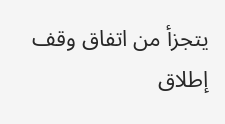يتجزأ من اتفاق وقف إطلاق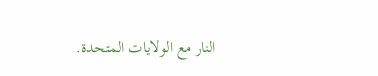النار مع الولايات المتحدة.